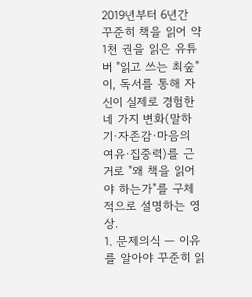2019년부터 6년간 꾸준히 책을 읽어 약 1천 권을 읽은 유튜버 "읽고 쓰는 최숲"이, 독서를 통해 자신이 실제로 경험한 네 가지 변화(말하기·자존감·마음의 여유·집중력)를 근거로 "왜 책을 읽어야 하는가"를 구체적으로 설명하는 영상.
1. 문제의식 — 이유를 알아야 꾸준히 읽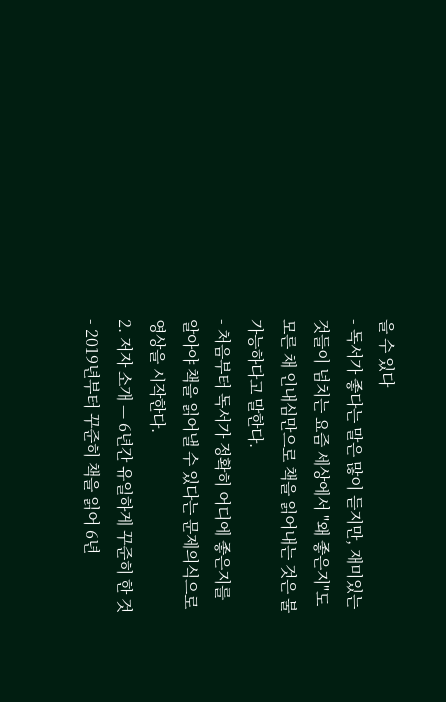을 수 있다
- 독서가 좋다는 말은 많이 듣지만, 재미있는 것들이 넘치는 요즘 세상에서 "왜 좋은지"도 모른 채 인내심만으로 책을 읽어내는 것은 불가능하다고 말한다.
- 처음부터 독서가 정확히 어디에 좋은지를 알아야 책을 읽어낼 수 있다는 문제의식으로 영상을 시작한다.
2. 저자 소개 — 6년간 유일하게 꾸준히 한 것
- 2019년부터 꾸준히 책을 읽어 6년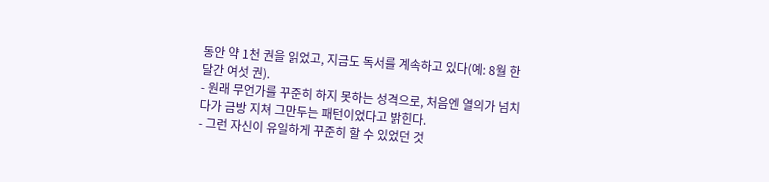동안 약 1천 권을 읽었고, 지금도 독서를 계속하고 있다(예: 8월 한 달간 여섯 권).
- 원래 무언가를 꾸준히 하지 못하는 성격으로, 처음엔 열의가 넘치다가 금방 지쳐 그만두는 패턴이었다고 밝힌다.
- 그런 자신이 유일하게 꾸준히 할 수 있었던 것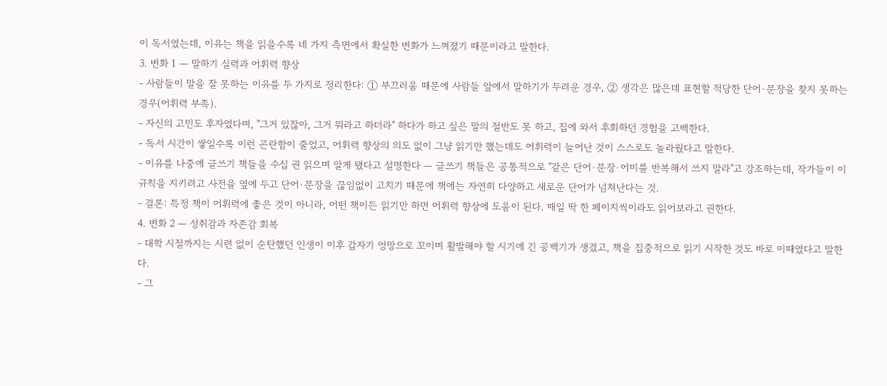이 독서였는데, 이유는 책을 읽을수록 네 가지 측면에서 확실한 변화가 느껴졌기 때문이라고 말한다.
3. 변화 1 — 말하기 실력과 어휘력 향상
- 사람들이 말을 잘 못하는 이유를 두 가지로 정리한다: ① 부끄러움 때문에 사람들 앞에서 말하기가 두려운 경우, ② 생각은 많은데 표현할 적당한 단어·문장을 찾지 못하는 경우(어휘력 부족).
- 자신의 고민도 후자였다며, "그거 있잖아, 그거 뭐라고 하더라" 하다가 하고 싶은 말의 절반도 못 하고, 집에 와서 후회하던 경험을 고백한다.
- 독서 시간이 쌓일수록 이런 곤란함이 줄었고, 어휘력 향상의 의도 없이 그냥 읽기만 했는데도 어휘력이 늘어난 것이 스스로도 놀라웠다고 말한다.
- 이유를 나중에 글쓰기 책들을 수십 권 읽으며 알게 됐다고 설명한다 — 글쓰기 책들은 공통적으로 "같은 단어·문장·어미를 반복해서 쓰지 말라"고 강조하는데, 작가들이 이 규칙을 지키려고 사전을 옆에 두고 단어·문장을 끊임없이 고치기 때문에 책에는 자연히 다양하고 새로운 단어가 넘쳐난다는 것.
- 결론: 특정 책이 어휘력에 좋은 것이 아니라, 어떤 책이든 읽기만 하면 어휘력 향상에 도움이 된다. 매일 딱 한 페이지씩이라도 읽어보라고 권한다.
4. 변화 2 — 성취감과 자존감 회복
- 대학 시절까지는 시련 없이 순탄했던 인생이 이후 갑자기 엉망으로 꼬이며 활발해야 할 시기에 긴 공백기가 생겼고, 책을 집중적으로 읽기 시작한 것도 바로 이때였다고 말한다.
- 그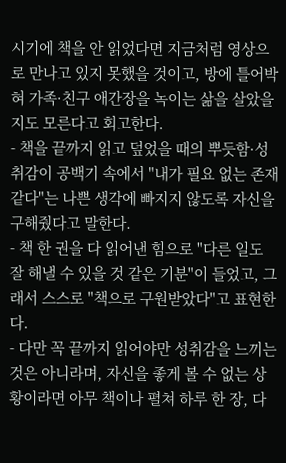시기에 책을 안 읽었다면 지금처럼 영상으로 만나고 있지 못했을 것이고, 방에 틀어박혀 가족·친구 애간장을 녹이는 삶을 살았을지도 모른다고 회고한다.
- 책을 끝까지 읽고 덮었을 때의 뿌듯함·성취감이 공백기 속에서 "내가 필요 없는 존재 같다"는 나쁜 생각에 빠지지 않도록 자신을 구해줬다고 말한다.
- 책 한 권을 다 읽어낸 힘으로 "다른 일도 잘 해낼 수 있을 것 같은 기분"이 들었고, 그래서 스스로 "책으로 구원받았다"고 표현한다.
- 다만 꼭 끝까지 읽어야만 성취감을 느끼는 것은 아니라며, 자신을 좋게 볼 수 없는 상황이라면 아무 책이나 펼쳐 하루 한 장, 다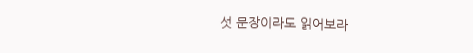섯 문장이라도 읽어보라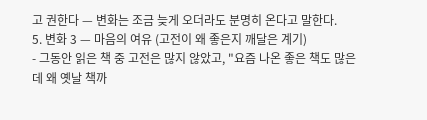고 권한다 — 변화는 조금 늦게 오더라도 분명히 온다고 말한다.
5. 변화 3 — 마음의 여유 (고전이 왜 좋은지 깨달은 계기)
- 그동안 읽은 책 중 고전은 많지 않았고, "요즘 나온 좋은 책도 많은데 왜 옛날 책까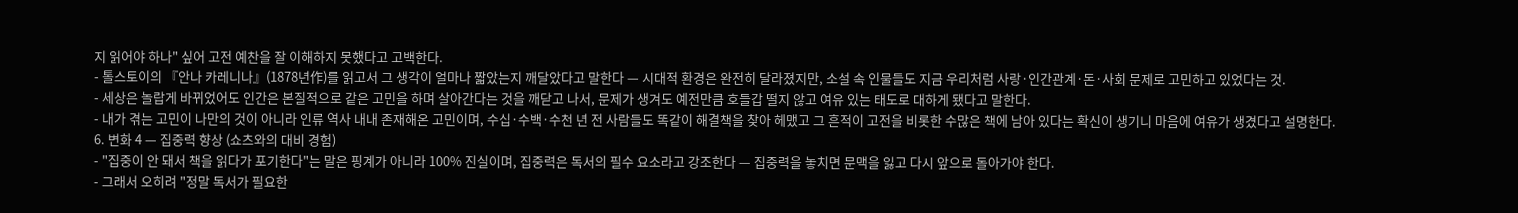지 읽어야 하나" 싶어 고전 예찬을 잘 이해하지 못했다고 고백한다.
- 톨스토이의 『안나 카레니나』(1878년作)를 읽고서 그 생각이 얼마나 짧았는지 깨달았다고 말한다 — 시대적 환경은 완전히 달라졌지만, 소설 속 인물들도 지금 우리처럼 사랑·인간관계·돈·사회 문제로 고민하고 있었다는 것.
- 세상은 놀랍게 바뀌었어도 인간은 본질적으로 같은 고민을 하며 살아간다는 것을 깨닫고 나서, 문제가 생겨도 예전만큼 호들갑 떨지 않고 여유 있는 태도로 대하게 됐다고 말한다.
- 내가 겪는 고민이 나만의 것이 아니라 인류 역사 내내 존재해온 고민이며, 수십·수백·수천 년 전 사람들도 똑같이 해결책을 찾아 헤맸고 그 흔적이 고전을 비롯한 수많은 책에 남아 있다는 확신이 생기니 마음에 여유가 생겼다고 설명한다.
6. 변화 4 — 집중력 향상 (쇼츠와의 대비 경험)
- "집중이 안 돼서 책을 읽다가 포기한다"는 말은 핑계가 아니라 100% 진실이며, 집중력은 독서의 필수 요소라고 강조한다 — 집중력을 놓치면 문맥을 잃고 다시 앞으로 돌아가야 한다.
- 그래서 오히려 "정말 독서가 필요한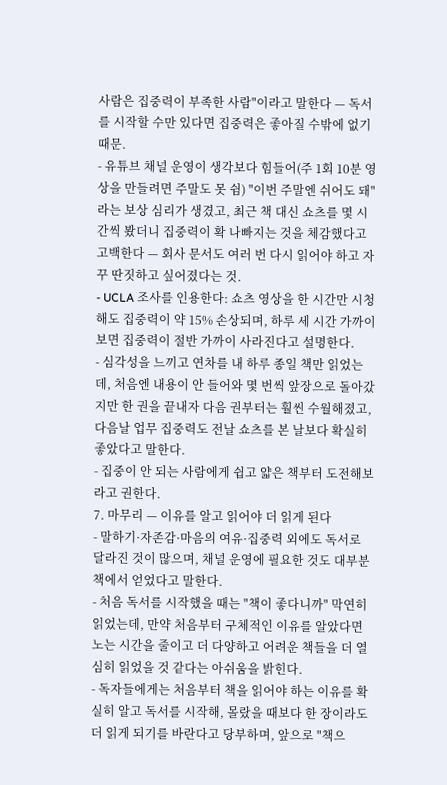사람은 집중력이 부족한 사람"이라고 말한다 — 독서를 시작할 수만 있다면 집중력은 좋아질 수밖에 없기 때문.
- 유튜브 채널 운영이 생각보다 힘들어(주 1회 10분 영상을 만들려면 주말도 못 쉼) "이번 주말엔 쉬어도 돼"라는 보상 심리가 생겼고, 최근 책 대신 쇼츠를 몇 시간씩 봤더니 집중력이 확 나빠지는 것을 체감했다고 고백한다 — 회사 문서도 여러 번 다시 읽어야 하고 자꾸 딴짓하고 싶어졌다는 것.
- UCLA 조사를 인용한다: 쇼츠 영상을 한 시간만 시청해도 집중력이 약 15% 손상되며, 하루 세 시간 가까이 보면 집중력이 절반 가까이 사라진다고 설명한다.
- 심각성을 느끼고 연차를 내 하루 종일 책만 읽었는데, 처음엔 내용이 안 들어와 몇 번씩 앞장으로 돌아갔지만 한 권을 끝내자 다음 권부터는 훨씬 수월해졌고, 다음날 업무 집중력도 전날 쇼츠를 본 날보다 확실히 좋았다고 말한다.
- 집중이 안 되는 사람에게 쉽고 얇은 책부터 도전해보라고 권한다.
7. 마무리 — 이유를 알고 읽어야 더 읽게 된다
- 말하기·자존감·마음의 여유·집중력 외에도 독서로 달라진 것이 많으며, 채널 운영에 필요한 것도 대부분 책에서 얻었다고 말한다.
- 처음 독서를 시작했을 때는 "책이 좋다니까" 막연히 읽었는데, 만약 처음부터 구체적인 이유를 알았다면 노는 시간을 줄이고 더 다양하고 어려운 책들을 더 열심히 읽었을 것 같다는 아쉬움을 밝힌다.
- 독자들에게는 처음부터 책을 읽어야 하는 이유를 확실히 알고 독서를 시작해, 몰랐을 때보다 한 장이라도 더 읽게 되기를 바란다고 당부하며, 앞으로 "책으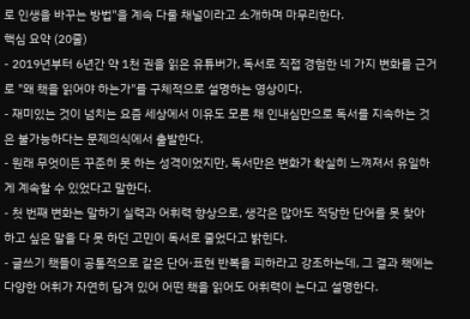로 인생을 바꾸는 방법"을 계속 다룰 채널이라고 소개하며 마무리한다.
핵심 요약 (20줄)
- 2019년부터 6년간 약 1천 권을 읽은 유튜버가, 독서로 직접 경험한 네 가지 변화를 근거로 "왜 책을 읽어야 하는가"를 구체적으로 설명하는 영상이다.
- 재미있는 것이 넘치는 요즘 세상에서 이유도 모른 채 인내심만으로 독서를 지속하는 것은 불가능하다는 문제의식에서 출발한다.
- 원래 무엇이든 꾸준히 못 하는 성격이었지만, 독서만은 변화가 확실히 느껴져서 유일하게 계속할 수 있었다고 말한다.
- 첫 번째 변화는 말하기 실력과 어휘력 향상으로, 생각은 많아도 적당한 단어를 못 찾아 하고 싶은 말을 다 못 하던 고민이 독서로 줄었다고 밝힌다.
- 글쓰기 책들이 공통적으로 같은 단어·표현 반복을 피하라고 강조하는데, 그 결과 책에는 다양한 어휘가 자연히 담겨 있어 어떤 책을 읽어도 어휘력이 는다고 설명한다.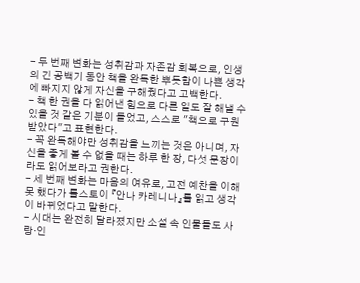- 두 번째 변화는 성취감과 자존감 회복으로, 인생의 긴 공백기 동안 책을 완독한 뿌듯함이 나쁜 생각에 빠지지 않게 자신을 구해줬다고 고백한다.
- 책 한 권을 다 읽어낸 힘으로 다른 일도 잘 해낼 수 있을 것 같은 기분이 들었고, 스스로 "책으로 구원받았다"고 표현한다.
- 꼭 완독해야만 성취감을 느끼는 것은 아니며, 자신을 좋게 볼 수 없을 때는 하루 한 장, 다섯 문장이라도 읽어보라고 권한다.
- 세 번째 변화는 마음의 여유로, 고전 예찬을 이해 못 했다가 톨스토이 『안나 카레니나』를 읽고 생각이 바뀌었다고 말한다.
- 시대는 완전히 달라졌지만 소설 속 인물들도 사랑·인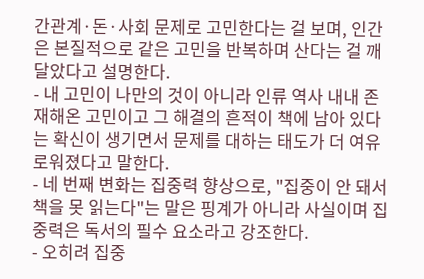간관계·돈·사회 문제로 고민한다는 걸 보며, 인간은 본질적으로 같은 고민을 반복하며 산다는 걸 깨달았다고 설명한다.
- 내 고민이 나만의 것이 아니라 인류 역사 내내 존재해온 고민이고 그 해결의 흔적이 책에 남아 있다는 확신이 생기면서 문제를 대하는 태도가 더 여유로워졌다고 말한다.
- 네 번째 변화는 집중력 향상으로, "집중이 안 돼서 책을 못 읽는다"는 말은 핑계가 아니라 사실이며 집중력은 독서의 필수 요소라고 강조한다.
- 오히려 집중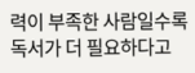력이 부족한 사람일수록 독서가 더 필요하다고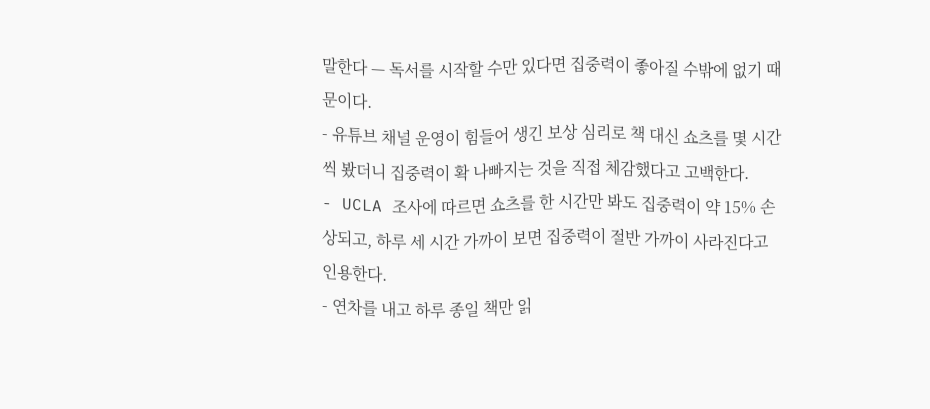말한다 — 독서를 시작할 수만 있다면 집중력이 좋아질 수밖에 없기 때문이다.
- 유튜브 채널 운영이 힘들어 생긴 보상 심리로 책 대신 쇼츠를 몇 시간씩 봤더니 집중력이 확 나빠지는 것을 직접 체감했다고 고백한다.
- UCLA 조사에 따르면 쇼츠를 한 시간만 봐도 집중력이 약 15% 손상되고, 하루 세 시간 가까이 보면 집중력이 절반 가까이 사라진다고 인용한다.
- 연차를 내고 하루 종일 책만 읽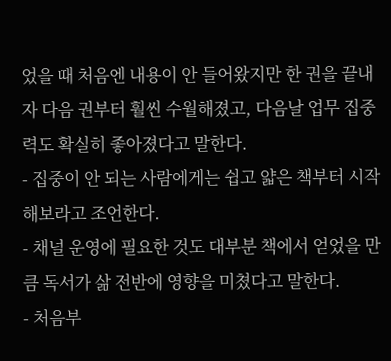었을 때 처음엔 내용이 안 들어왔지만 한 권을 끝내자 다음 권부터 훨씬 수월해졌고, 다음날 업무 집중력도 확실히 좋아졌다고 말한다.
- 집중이 안 되는 사람에게는 쉽고 얇은 책부터 시작해보라고 조언한다.
- 채널 운영에 필요한 것도 대부분 책에서 얻었을 만큼 독서가 삶 전반에 영향을 미쳤다고 말한다.
- 처음부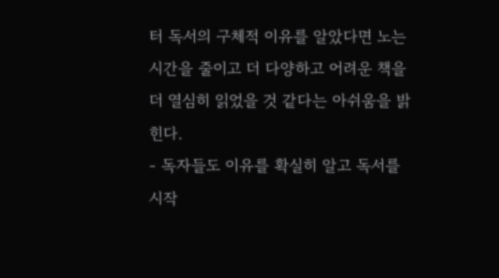터 독서의 구체적 이유를 알았다면 노는 시간을 줄이고 더 다양하고 어려운 책을 더 열심히 읽었을 것 같다는 아쉬움을 밝힌다.
- 독자들도 이유를 확실히 알고 독서를 시작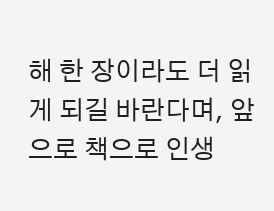해 한 장이라도 더 읽게 되길 바란다며, 앞으로 책으로 인생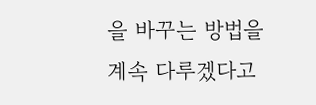을 바꾸는 방법을 계속 다루겠다고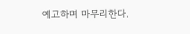예고하며 마무리한다.